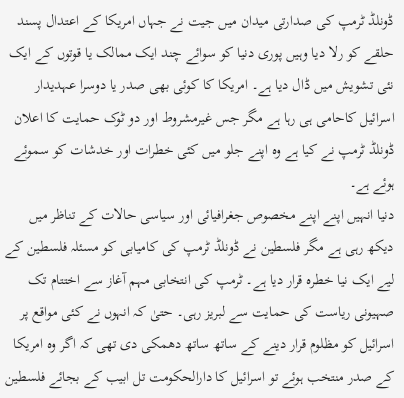ڈونلڈ ٹرمپ کی صدارتی میدان میں جیت نے جہاں امریکا کے اعتدال پسند حلقے کو رلا دیا وہیں پوری دنیا کو سوائے چند ایک ممالک یا قوتوں کے ایک نئی تشویش میں ڈال دیا ہے۔ امریکا کا کوئی بھی صدر یا دوسرا عہدیدار اسرائیل کاحامی ہی رہا ہے مگر جس غیرمشروط اور دو ٹوک حمایت کا اعلان ڈونلڈ ٹرمپ نے کیا ہے وہ اپنے جلو میں کئی خطرات اور خدشات کو سموئے ہوئے ہے۔
دنیا انہیں اپنے اپنے مخصوص جغرافیائی اور سیاسی حالات کے تناظر میں دیکھ رہی ہے مگر فلسطین نے ڈونلڈ ٹرمپ کی کامیابی کو مسئلہ فلسطین کے لیے ایک نیا خطرہ قرار دیا ہے۔ ٹرمپ کی انتخابی مہم آغاز سے اختتام تک صہیونی ریاست کی حمایت سے لبریز رہی۔ حتیٰ کہ انہوں نے کئی مواقع پر اسرائیل کو مظلوم قرار دینے کے ساتھ ساتھ دھمکی دی تھی کہ اگر وہ امریکا کے صدر منتخب ہوئے تو اسرائیل کا دارالحکومت تل ابیب کے بجائے فلسطین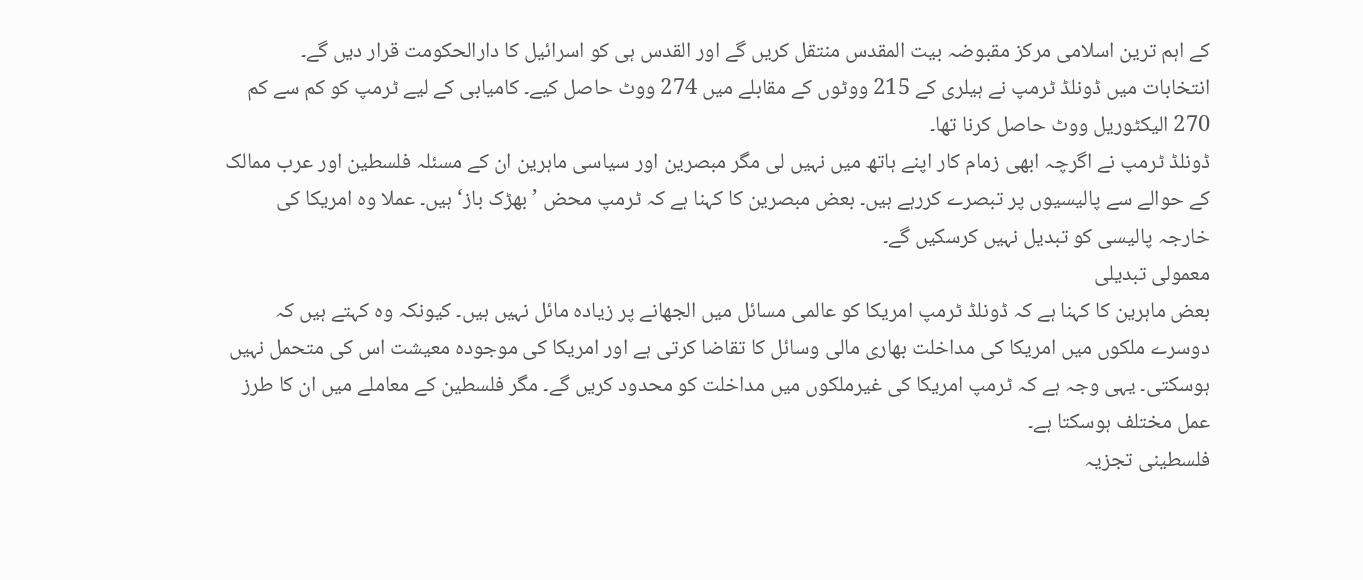کے اہم ترین اسلامی مرکز مقبوضہ بیت المقدس منتقل کریں گے اور القدس ہی کو اسرائیل کا دارالحکومت قرار دیں گے۔
انتخابات میں ڈونلڈ ٹرمپ نے ہیلری کے 215 ووٹوں کے مقابلے میں 274 ووٹ حاصل کیے۔ کامیابی کے لیے ٹرمپ کو کم سے کم 270 الیکٹوریل ووٹ حاصل کرنا تھا۔
ڈونلڈ ٹرمپ نے اگرچہ ابھی زمام کار اپنے ہاتھ میں نہیں لی مگر مبصرین اور سیاسی ماہرین ان کے مسئلہ فلسطین اور عرب ممالک کے حوالے سے پالیسیوں پر تبصرے کررہے ہیں۔ بعض مبصرین کا کہنا ہے کہ ٹرمپ محض ’بھڑک باز‘ ہیں۔ عملا وہ امریکا کی خارجہ پالیسی کو تبدیل نہیں کرسکیں گے۔
معمولی تبدیلی
بعض ماہرین کا کہنا ہے کہ ڈونلڈ ٹرمپ امریکا کو عالمی مسائل میں الجھانے پر زیادہ مائل نہیں ہیں۔ کیونکہ وہ کہتے ہیں کہ دوسرے ملکوں میں امریکا کی مداخلت بھاری مالی وسائل کا تقاضا کرتی ہے اور امریکا کی موجودہ معیشت اس کی متحمل نہیں ہوسکتی۔ یہی وجہ ہے کہ ٹرمپ امریکا کی غیرملکوں میں مداخلت کو محدود کریں گے۔ مگر فلسطین کے معاملے میں ان کا طرز عمل مختلف ہوسکتا ہے۔
فلسطینی تجزیہ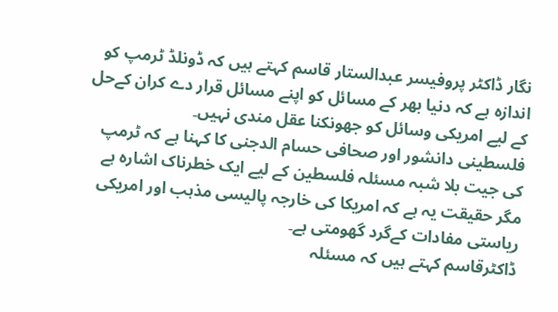نگار ڈاکٹر پروفیسر عبدالستار قاسم کہتے ہیں کہ ڈونلڈ ٹرمپ کو اندازہ ہے کہ دنیا بھر کے مسائل کو اپنے مسائل قرار دے کران کےحل کے لیے امریکی وسائل کو جھونکنا عقل مندی نہیں۔
فلسطینی دانشور اور صحافی حسام الدجنی کا کہنا ہے کہ ٹرمپ کی جیت بلا شبہ مسئلہ فلسطین کے لیے ایک خطرناک اشارہ ہے مگر حقیقت یہ ہے کہ امریکا کی خارجہ پالیسی مذہب اور امریکی ریاستی مفادات کےگرد گھومتی ہے۔
ڈاکٹرقاسم کہتے ہیں کہ مسئلہ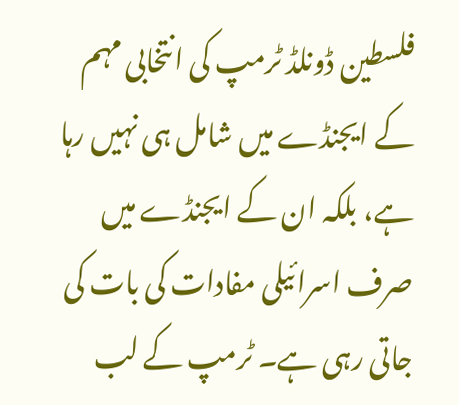فلسطین ڈونلڈ ٹرمپ کی انتخابی مہم کے ایجنڈے میں شامل ہی نہیں رہا ہے، بلکہ ان کے ایجنڈے میں صرف اسرائیلی مفادات کی بات کی جاتی رہی ہے۔ ٹرمپ کے لب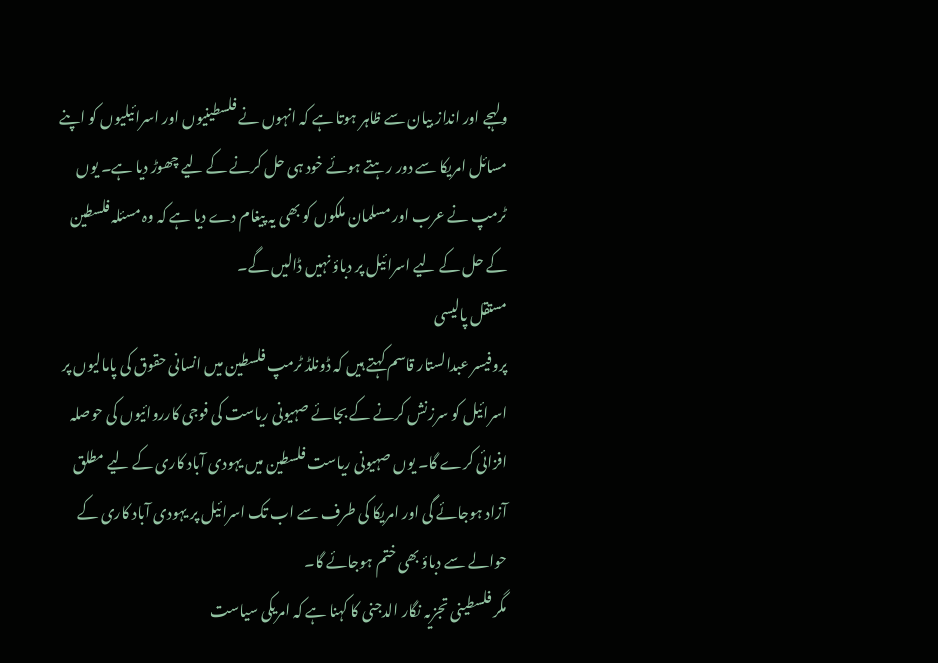ولہجے اور انداز بیان سے ظاہر ہوتا ہے کہ انہوں نے فلسطینیوں اور اسرائیلیوں کو اپنے مسائل امریکا سے دور رہتے ہوئے خود ہی حل کرنے کے لیے چھوڑ دیا ہے۔ یوں ٹرمپ نے عرب اور مسلمان ملکوں کو بھی یہ پیغام دے دیا ہے کہ وہ مسئلہ فلسطین کے حل کے لیے اسرائیل پر دباؤ نہیں ڈالیں گے۔
مستقل پالیسی
پروفیسر عبدالستار قاسم کہتے ہیں کہ ڈونلڈ ٹرمپ فلسطین میں انسانی حقوق کی پامالیوں پر اسرائیل کو سرزنش کرنے کے بجائے صہیونی ریاست کی فوجی کارروائیوں کی حوصلہ افزائی کرے گا۔ یوں صہیونی ریاست فلسطین میں یہودی آباد کاری کے لیے مطلق آزاد ہوجائے گی اور امریکا کی طرف سے اب تک اسرائیل پر یہودی آباد کاری کے حوالے سے دباؤ بھی ختم ہوجائے گا۔
مگر فلسطینی تجزیہ نگار الدجنی کا کہنا ہے کہ امریکی سیاست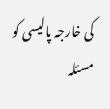کی خارجہ پالیسی کو مسئلہ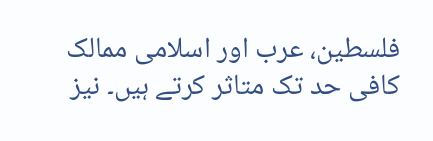فلسطین، عرب اور اسلامی ممالک کافی حد تک متاثر کرتے ہیں۔ نیز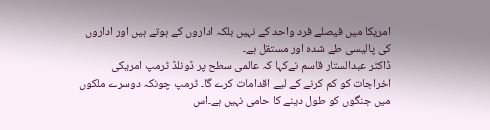امریکا میں فیصلے فرد واحد کے نہیں بلکہ اداروں کے ہوتے ہیں اور اداروں کی پالیسی طے شدہ اور مستقل ہے۔
ڈاکٹر عبدالستار قاسم نےکہا کہ عالمی سطح پر ڈونلڈ ٹرمپ امریکی اخراجات کو کم کرنے کے لیے اقدامات کرے گا۔ ٹرمپ چونکہ دوسرے ملکوں میں جنگوں کو طول دینے کا حامی نہیں ہے۔اس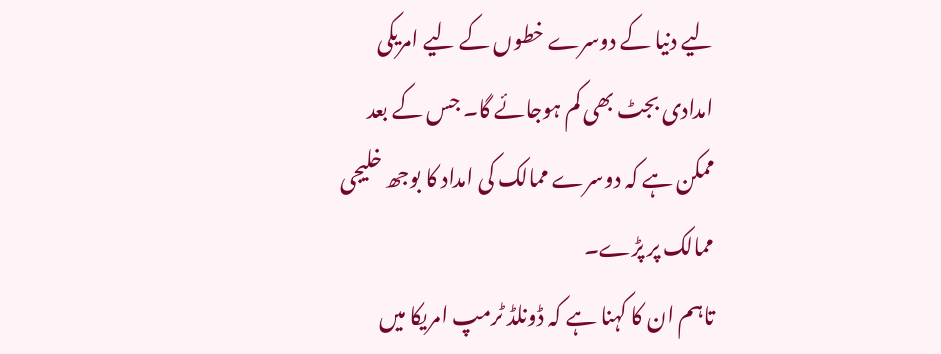لیے دنیا کے دوسرے خطوں کے لیے امریکی امدادی بجٹ بھی کم ہوجائے گا۔ جس کے بعد ممکن ہے کہ دوسرے ممالک کی امداد کا بوجھ خلیجی ممالک پر پڑے۔
تاہم ان کا کہنا ہے کہ ڈونلڈ ٹرمپ امریکا میں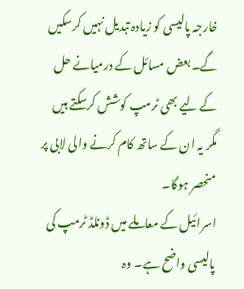خارجہ پالیسی کو زیادہ تبدیل نہیں کرسکیں گے۔ بعض مسائل کے درمیانے حل کے لیے بھی ٹرمپ کوشش کرسکتے ہیں مگر یہ ان کے ساتھ کام کرنے والی لابی پر منحصر ہوگا۔
اسرائیل کے معاملے میں ڈونلڈ ٹرمپ کی پالیسی واضح ہے۔ وہ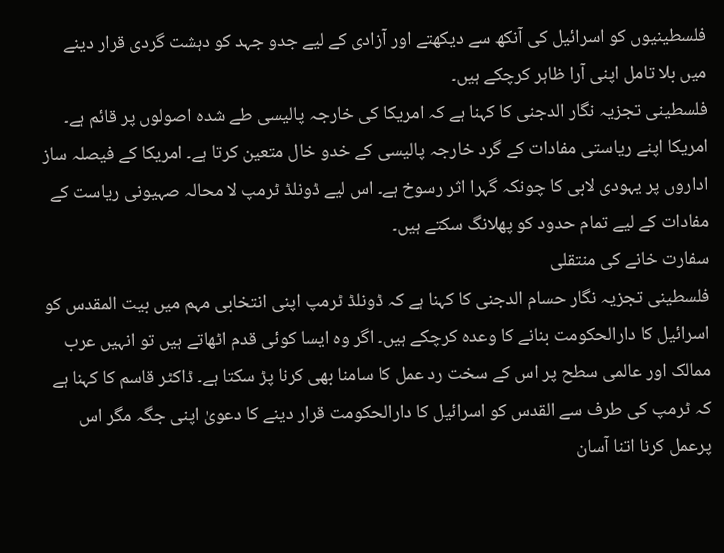فلسطینیوں کو اسرائیل کی آنکھ سے دیکھتے اور آزادی کے لیے جدو جہد کو دہشت گردی قرار دینے میں بلا تامل اپنی آرا ظاہر کرچکے ہیں۔
فلسطینی تجزیہ نگار الدجنی کا کہنا ہے کہ امریکا کی خارجہ پالیسی طے شدہ اصولوں پر قائم ہے۔ امریکا اپنے ریاستی مفادات کے گرد خارجہ پالیسی کے خدو خال متعین کرتا ہے۔ امریکا کے فیصلہ ساز اداروں پر یہودی لابی کا چونکہ گہرا اثر رسوخ ہے۔ اس لیے ڈونلڈ ٹرمپ لا محالہ صہیونی ریاست کے مفادات کے لیے تمام حدود کو پھلانگ سکتے ہیں۔
سفارت خانے کی منتقلی
فلسطینی تجزیہ نگار حسام الدجنی کا کہنا ہے کہ ڈونلڈ ٹرمپ اپنی انتخابی مہم میں بیت المقدس کو اسرائیل کا دارالحکومت بنانے کا وعدہ کرچکے ہیں۔ اگر وہ ایسا کوئی قدم اٹھاتے ہیں تو انہیں عرب ممالک اور عالمی سطح پر اس کے سخت رد عمل کا سامنا بھی کرنا پڑ سکتا ہے۔ ڈاکٹر قاسم کا کہنا ہے کہ ٹرمپ کی طرف سے القدس کو اسرائیل کا دارالحکومت قرار دینے کا دعویٰ اپنی جگہ مگر اس پرعمل کرنا اتنا آسان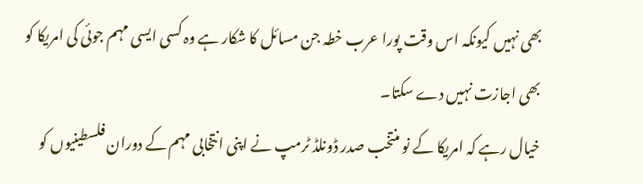بھی نہیں کیونکہ اس وقت پورا عرب خطہ جن مسائل کا شکار ہے وہ کسی ایسی مہم جوئی کی امریکا کو بھی اجازت نہیں دے سکتا۔
خیال رہے کہ امریکا کے نو منتخب صدر ڈونلڈ ٹرمپ نے اپنی انتخابی مہم کے دوران فلسطینیوں کو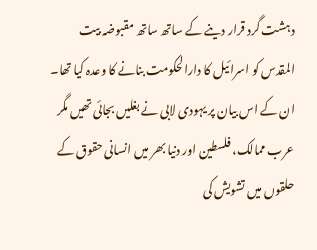دہشت گرد قرار دینے کے ساتھ ساتھ مقبوضہ بیت المقدس کو اسرائیل کا دارالحکومت بنانے کا وعدہ کیا تھا۔ ان کے اس بیان پر یہودی لابی نے بغلیں بجائی تھیں مگر عرب ممالک، فلسطین اور دنیا بھر میں انسانی حقوق کے حلقوں میں تشویش کی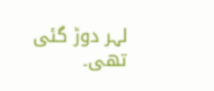لہر دوڑ گئی تھی۔